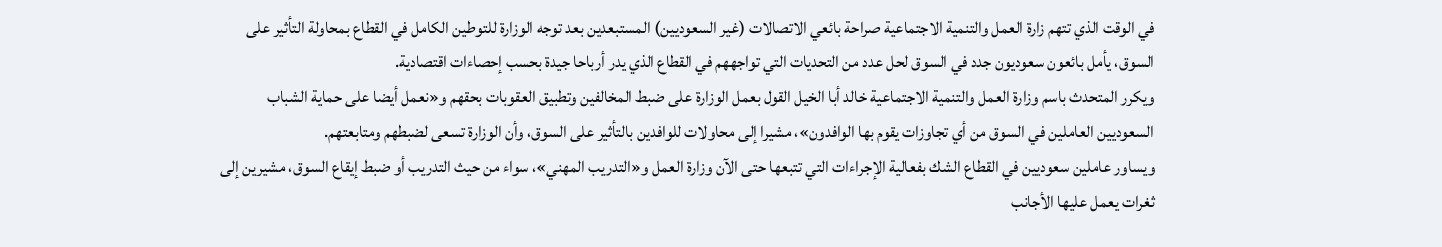في الوقت الذي تتهم زارة العمل والتنمية الاجتماعية صراحة بائعي الاتصالات (غير السعوديين) المستبعدين بعد توجه الوزارة للتوطين الكامل في القطاع بمحاولة التأثير على السوق، يأمل بائعون سعوديون جدد في السوق لحل عدد من التحديات التي تواجههم في القطاع الذي يدر أرباحا جيدة بحسب إحصاءات اقتصادية.
ويكرر المتحدث باسم وزارة العمل والتنمية الاجتماعية خالد أبا الخيل القول بعمل الوزارة على ضبط المخالفين وتطبيق العقوبات بحقهم و«نعمل أيضا على حماية الشباب السعوديين العاملين في السوق من أي تجاوزات يقوم بها الوافدون»، مشيرا إلى محاولات للوافدين بالتأثير على السوق، وأن الوزارة تسعى لضبطهم ومتابعتهم.
ويساور عاملين سعوديين في القطاع الشك بفعالية الإجراءات التي تتبعها حتى الآن وزارة العمل و«التدريب المهني»، سواء من حيث التدريب أو ضبط إيقاع السوق، مشيرين إلى ثغرات يعمل عليها الأجانب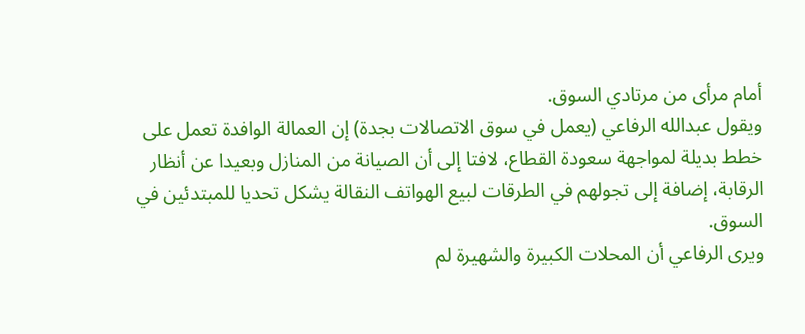أمام مرأى من مرتادي السوق.
ويقول عبدالله الرفاعي (يعمل في سوق الاتصالات بجدة) إن العمالة الوافدة تعمل على خطط بديلة لمواجهة سعودة القطاع، لافتا إلى أن الصيانة من المنازل وبعيدا عن أنظار الرقابة، إضافة إلى تجولهم في الطرقات لبيع الهواتف النقالة يشكل تحديا للمبتدئين في السوق.
ويرى الرفاعي أن المحلات الكبيرة والشهيرة لم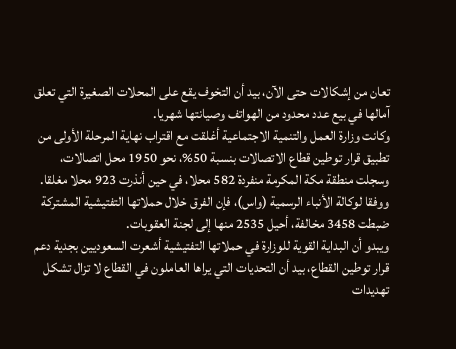تعان من إشكالات حتى الآن، بيد أن التخوف يقع على المحلات الصغيرة التي تعلق آمالها في بيع عدد محدود من الهواتف وصيانتها شهريا.
وكانت وزارة العمل والتنمية الاجتماعية أغلقت مع اقتراب نهاية المرحلة الأولى من تطبيق قرار توطين قطاع الاتصالات بنسبة 50%، نحو 1950 محل اتصالات، وسجلت منطقة مكة المكرمة منفردة 582 محلا، في حين أنذرت 923 محلا مغلقا.
ووفقا لوكالة الأنباء الرسمية (واس)، فإن الفرق خلال حملاتها التفتيشية المشتركة ضبطت 3458 مخالفة، أحيل 2535 منها إلى لجنة العقوبات.
ويبدو أن البداية القوية للوزارة في حملاتها التفتيشية أشعرت السعوديين بجدية دعم قرار توطين القطاع، بيد أن التحديات التي يراها العاملون في القطاع لا تزال تشكل تهديدات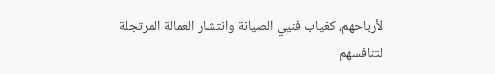لأرباحهم، كغياب فنيي الصيانة وانتشار العمالة المرتجلة لتنافسهم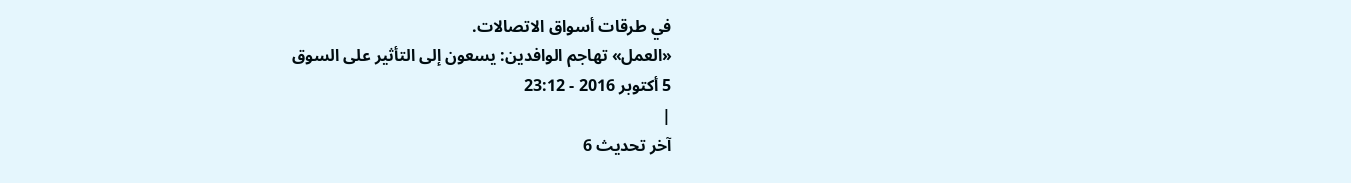في طرقات أسواق الاتصالات.
«العمل» تهاجم الوافدين: يسعون إلى التأثير على السوق
5 أكتوبر 2016 - 23:12
|
آخر تحديث 6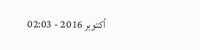أكتوبر 2016 - 02:03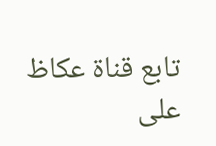تابع قناة عكاظ على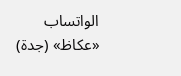الواتساب
«عكاظ» (جدة)